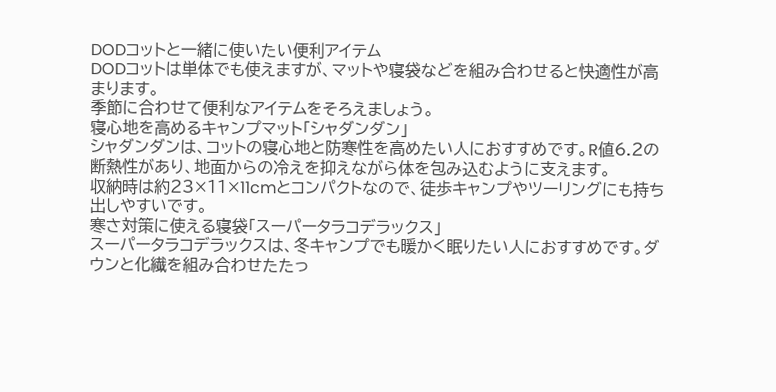DODコットと一緒に使いたい便利アイテム
DODコットは単体でも使えますが、マットや寝袋などを組み合わせると快適性が高まります。
季節に合わせて便利なアイテムをそろえましょう。
寝心地を高めるキャンプマット「シャダンダン」
シャダンダンは、コットの寝心地と防寒性を高めたい人におすすめです。R値6.2の断熱性があり、地面からの冷えを抑えながら体を包み込むように支えます。
収納時は約23×11×11cmとコンパクトなので、徒歩キャンプやツーリングにも持ち出しやすいです。
寒さ対策に使える寝袋「スーパータラコデラックス」
スーパータラコデラックスは、冬キャンプでも暖かく眠りたい人におすすめです。ダウンと化繊を組み合わせたたっ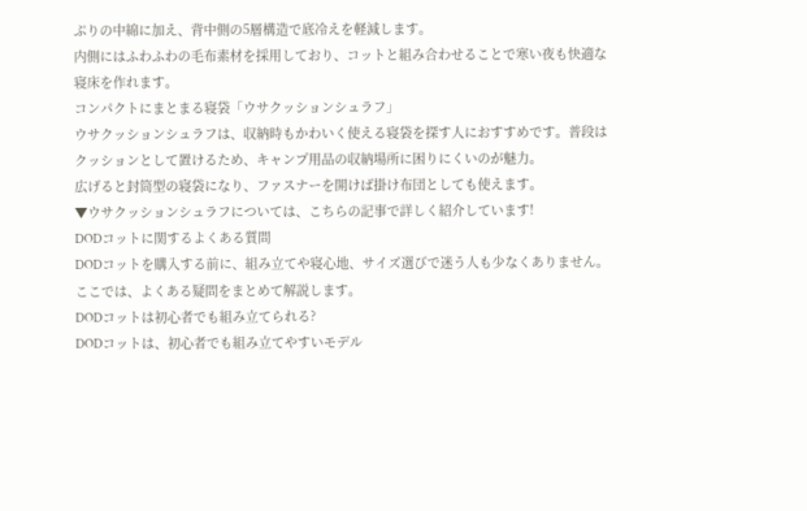ぷりの中綿に加え、背中側の5層構造で底冷えを軽減します。
内側にはふわふわの毛布素材を採用しており、コットと組み合わせることで寒い夜も快適な寝床を作れます。
コンパクトにまとまる寝袋「ウサクッションシュラフ」
ウサクッションシュラフは、収納時もかわいく使える寝袋を探す人におすすめです。普段はクッションとして置けるため、キャンプ用品の収納場所に困りにくいのが魅力。
広げると封筒型の寝袋になり、ファスナーを開けば掛け布団としても使えます。
▼ウサクッションシュラフについては、こちらの記事で詳しく紹介しています!
DODコットに関するよくある質問
DODコットを購入する前に、組み立てや寝心地、サイズ選びで迷う人も少なくありません。
ここでは、よくある疑問をまとめて解説します。
DODコットは初心者でも組み立てられる?
DODコットは、初心者でも組み立てやすいモデル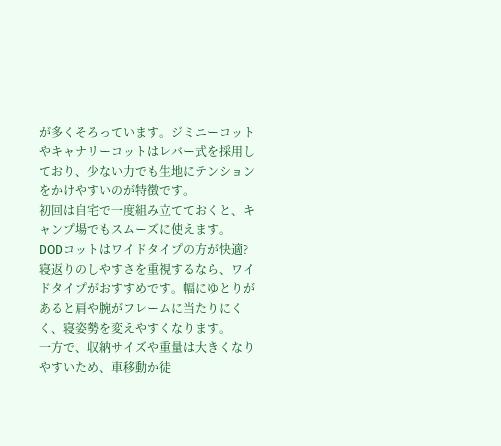が多くそろっています。ジミニーコットやキャナリーコットはレバー式を採用しており、少ない力でも生地にテンションをかけやすいのが特徴です。
初回は自宅で一度組み立てておくと、キャンプ場でもスムーズに使えます。
DODコットはワイドタイプの方が快適?
寝返りのしやすさを重視するなら、ワイドタイプがおすすめです。幅にゆとりがあると肩や腕がフレームに当たりにくく、寝姿勢を変えやすくなります。
一方で、収納サイズや重量は大きくなりやすいため、車移動か徒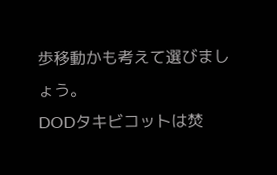歩移動かも考えて選びましょう。
DODタキビコットは焚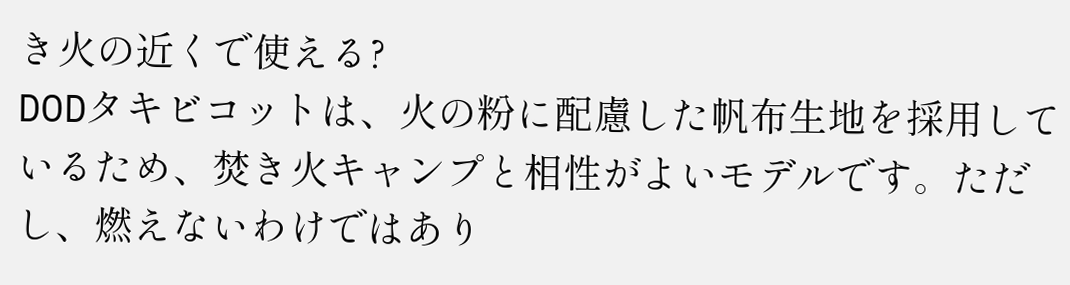き火の近くで使える?
DODタキビコットは、火の粉に配慮した帆布生地を採用しているため、焚き火キャンプと相性がよいモデルです。ただし、燃えないわけではあり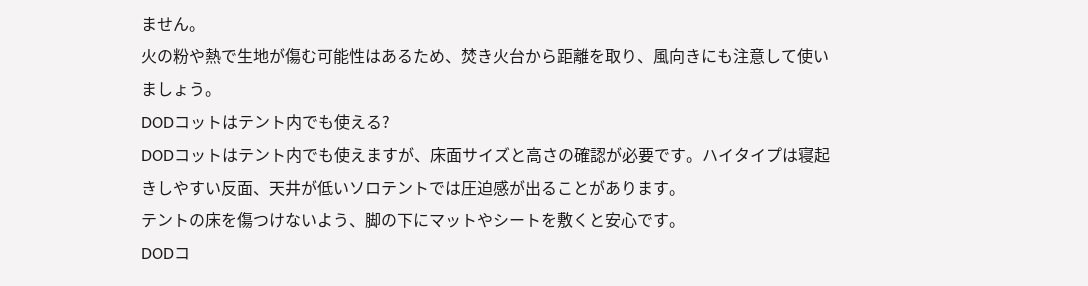ません。
火の粉や熱で生地が傷む可能性はあるため、焚き火台から距離を取り、風向きにも注意して使いましょう。
DODコットはテント内でも使える?
DODコットはテント内でも使えますが、床面サイズと高さの確認が必要です。ハイタイプは寝起きしやすい反面、天井が低いソロテントでは圧迫感が出ることがあります。
テントの床を傷つけないよう、脚の下にマットやシートを敷くと安心です。
DODコ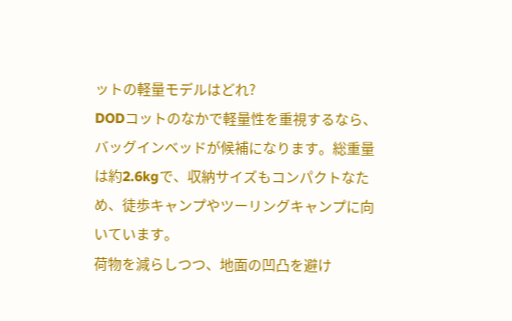ットの軽量モデルはどれ?
DODコットのなかで軽量性を重視するなら、バッグインベッドが候補になります。総重量は約2.6kgで、収納サイズもコンパクトなため、徒歩キャンプやツーリングキャンプに向いています。
荷物を減らしつつ、地面の凹凸を避け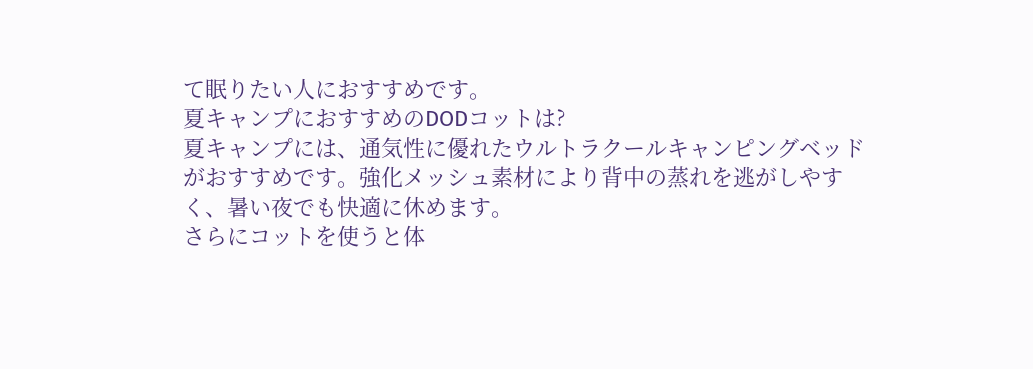て眠りたい人におすすめです。
夏キャンプにおすすめのDODコットは?
夏キャンプには、通気性に優れたウルトラクールキャンピングベッドがおすすめです。強化メッシュ素材により背中の蒸れを逃がしやすく、暑い夜でも快適に休めます。
さらにコットを使うと体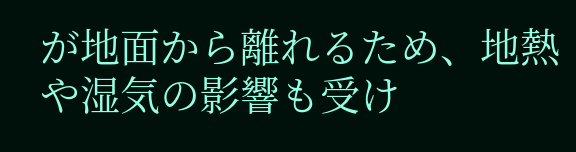が地面から離れるため、地熱や湿気の影響も受け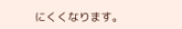にくくなります。